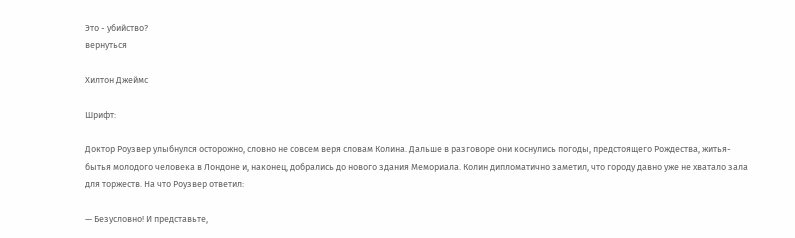Это - убийство?
вернуться

Хилтон Джеймс

Шрифт:

Доктор Роузвер улыбнулся осторожно, словно не совсем веря словам Колина. Дальше в разговоре они коснулись погоды, предстоящего Рождества, житья-бытья молодого человека в Лондоне и, наконец, добрались до нового здания Мемориала. Колин дипломатично заметил, что городу давно уже не хватало зала для торжеств. На что Роузвер ответил:

— Безусловно! И представьте,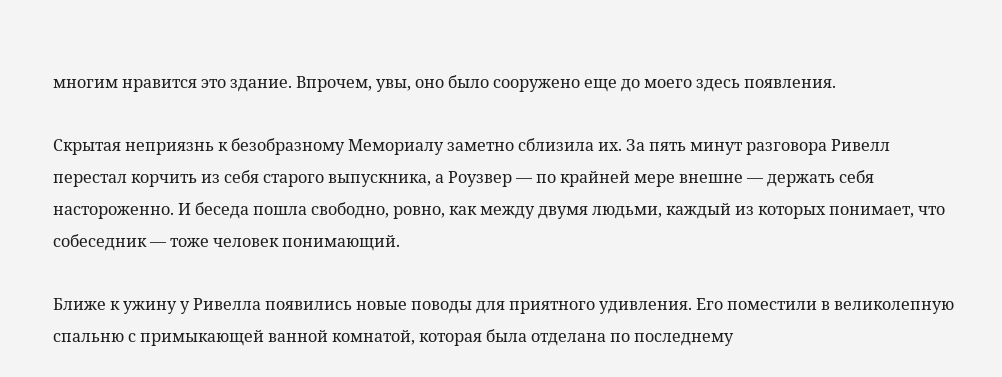многим нравится это здание. Впрочем, увы, оно было сооружено еще до моего здесь появления.

Скрытая неприязнь к безобразному Мемориалу заметно сблизила их. За пять минут разговора Ривелл перестал корчить из себя старого выпускника, а Роузвер — по крайней мере внешне — держать себя настороженно. И беседа пошла свободно, ровно, как между двумя людьми, каждый из которых понимает, что собеседник — тоже человек понимающий.

Ближе к ужину у Ривелла появились новые поводы для приятного удивления. Его поместили в великолепную спальню с примыкающей ванной комнатой, которая была отделана по последнему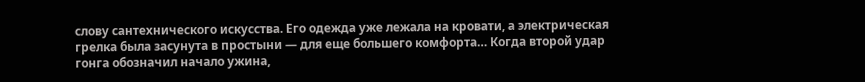слову сантехнического искусства. Его одежда уже лежала на кровати, а электрическая грелка была засунута в простыни — для еще большего комфорта… Когда второй удар гонга обозначил начало ужина,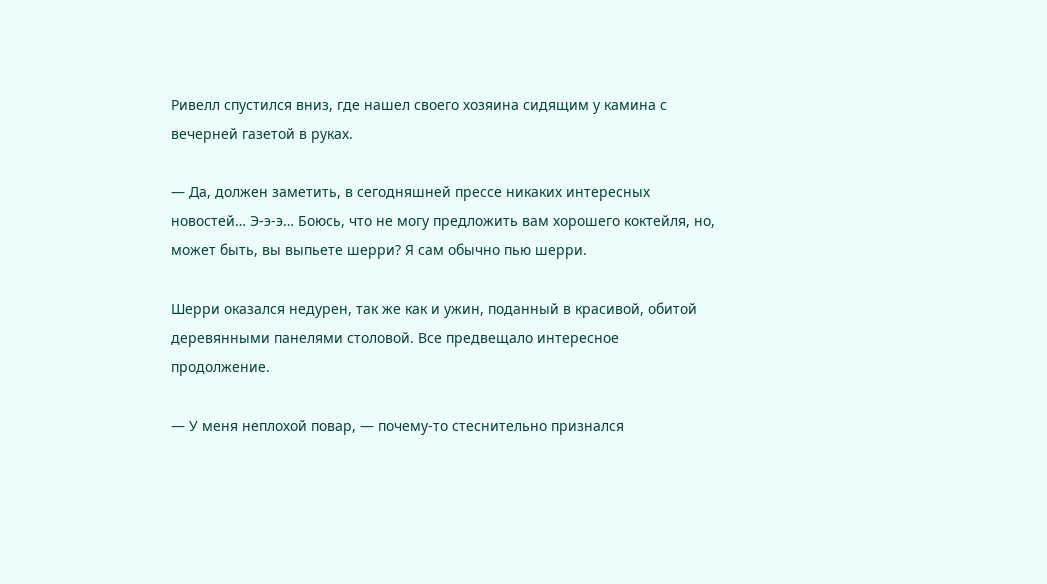Ривелл спустился вниз, где нашел своего хозяина сидящим у камина с вечерней газетой в руках.

— Да, должен заметить, в сегодняшней прессе никаких интересных новостей… Э-э-э… Боюсь, что не могу предложить вам хорошего коктейля, но, может быть, вы выпьете шерри? Я сам обычно пью шерри.

Шерри оказался недурен, так же как и ужин, поданный в красивой, обитой деревянными панелями столовой. Все предвещало интересное продолжение.

— У меня неплохой повар, — почему-то стеснительно признался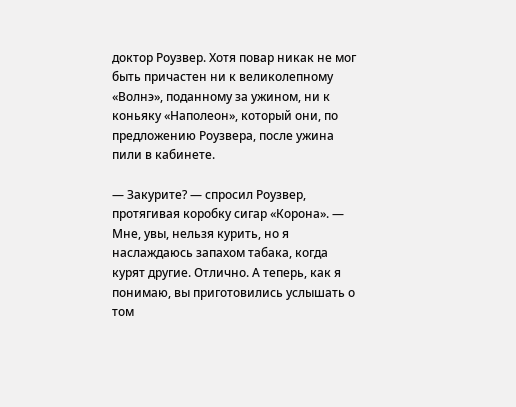доктор Роузвер. Хотя повар никак не мог быть причастен ни к великолепному «Волнэ», поданному за ужином, ни к коньяку «Наполеон», который они, по предложению Роузвера, после ужина пили в кабинете.

— Закурите? — спросил Роузвер, протягивая коробку сигар «Корона». — Мне, увы, нельзя курить, но я наслаждаюсь запахом табака, когда курят другие. Отлично. А теперь, как я понимаю, вы приготовились услышать о том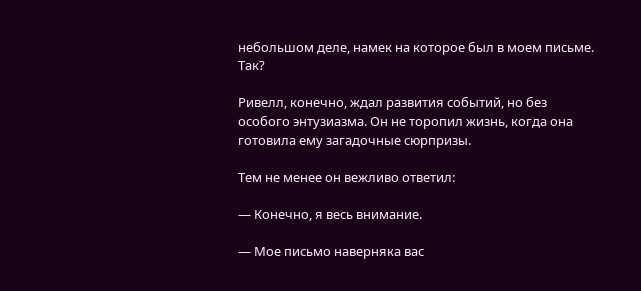небольшом деле, намек на которое был в моем письме. Так?

Ривелл, конечно, ждал развития событий, но без особого энтузиазма. Он не торопил жизнь, когда она готовила ему загадочные сюрпризы.

Тем не менее он вежливо ответил:

— Конечно, я весь внимание.

— Мое письмо наверняка вас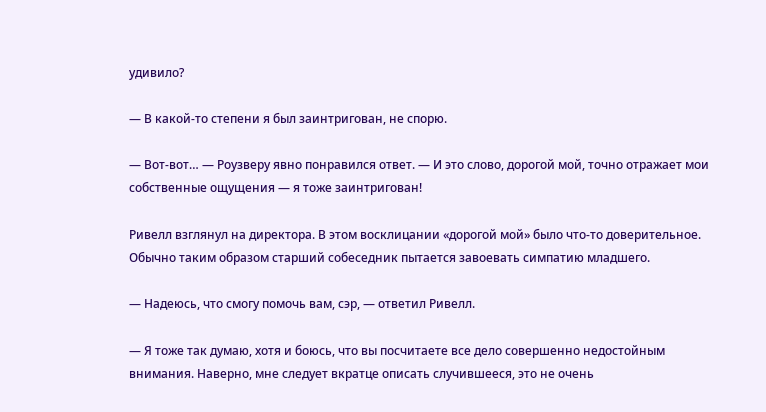удивило?

— В какой-то степени я был заинтригован, не спорю.

— Вот-вот… — Роузверу явно понравился ответ. — И это слово, дорогой мой, точно отражает мои собственные ощущения — я тоже заинтригован!

Ривелл взглянул на директора. В этом восклицании «дорогой мой» было что-то доверительное. Обычно таким образом старший собеседник пытается завоевать симпатию младшего.

— Надеюсь, что смогу помочь вам, сэр, — ответил Ривелл.

— Я тоже так думаю, хотя и боюсь, что вы посчитаете все дело совершенно недостойным внимания. Наверно, мне следует вкратце описать случившееся, это не очень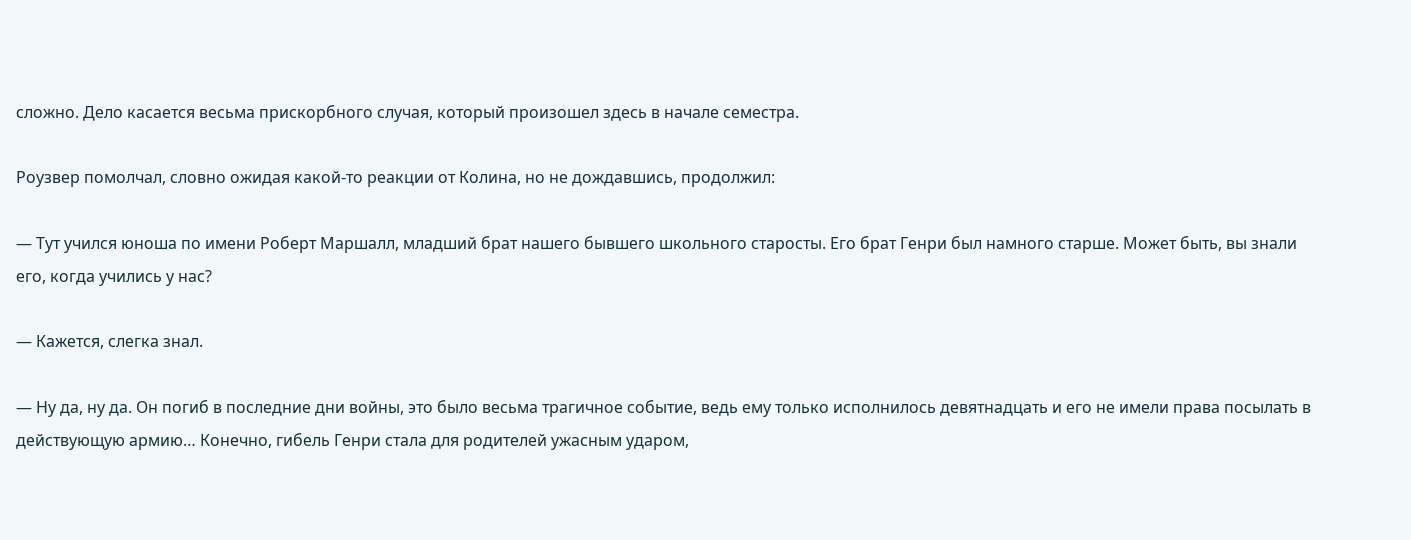сложно. Дело касается весьма прискорбного случая, который произошел здесь в начале семестра.

Роузвер помолчал, словно ожидая какой-то реакции от Колина, но не дождавшись, продолжил:

— Тут учился юноша по имени Роберт Маршалл, младший брат нашего бывшего школьного старосты. Его брат Генри был намного старше. Может быть, вы знали его, когда учились у нас?

— Кажется, слегка знал.

— Ну да, ну да. Он погиб в последние дни войны, это было весьма трагичное событие, ведь ему только исполнилось девятнадцать и его не имели права посылать в действующую армию… Конечно, гибель Генри стала для родителей ужасным ударом,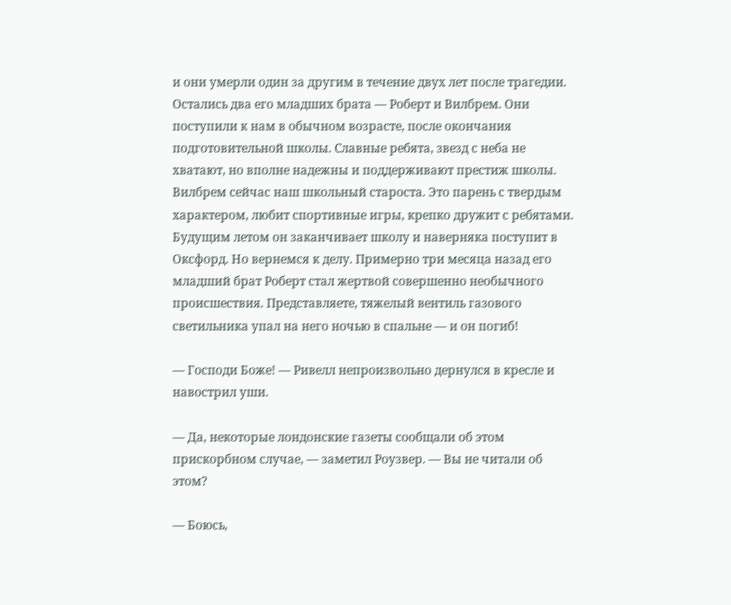и они умерли один за другим в течение двух лет после трагедии. Остались два его младших брата — Роберт и Вилбрем. Они поступили к нам в обычном возрасте, после окончания подготовительной школы. Славные ребята, звезд с неба не хватают, но вполне надежны и поддерживают престиж школы. Вилбрем сейчас наш школьный староста. Это парень с твердым характером, любит спортивные игры, крепко дружит с ребятами. Будущим летом он заканчивает школу и наверняка поступит в Оксфорд. Но вернемся к делу. Примерно три месяца назад его младший брат Роберт стал жертвой совершенно необычного происшествия. Представляете, тяжелый вентиль газового светильника упал на него ночью в спальне — и он погиб!

— Господи Боже! — Ривелл непроизвольно дернулся в кресле и навострил уши.

— Да, некоторые лондонские газеты сообщали об этом прискорбном случае, — заметил Роузвер. — Вы не читали об этом?

— Боюсь,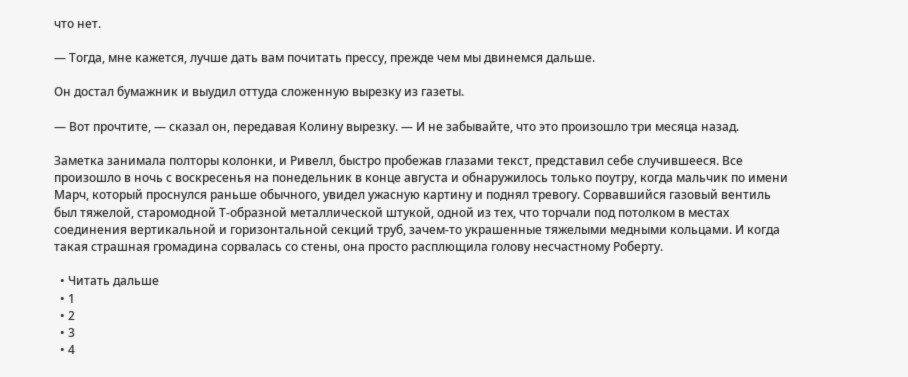что нет.

— Тогда, мне кажется, лучше дать вам почитать прессу, прежде чем мы двинемся дальше.

Он достал бумажник и выудил оттуда сложенную вырезку из газеты.

— Вот прочтите, — сказал он, передавая Колину вырезку. — И не забывайте, что это произошло три месяца назад.

Заметка занимала полторы колонки, и Ривелл, быстро пробежав глазами текст, представил себе случившееся. Все произошло в ночь с воскресенья на понедельник в конце августа и обнаружилось только поутру, когда мальчик по имени Марч, который проснулся раньше обычного, увидел ужасную картину и поднял тревогу. Сорвавшийся газовый вентиль был тяжелой, старомодной Т-образной металлической штукой, одной из тех, что торчали под потолком в местах соединения вертикальной и горизонтальной секций труб, зачем-то украшенные тяжелыми медными кольцами. И когда такая страшная громадина сорвалась со стены, она просто расплющила голову несчастному Роберту.

  • Читать дальше
  • 1
  • 2
  • 3
  • 4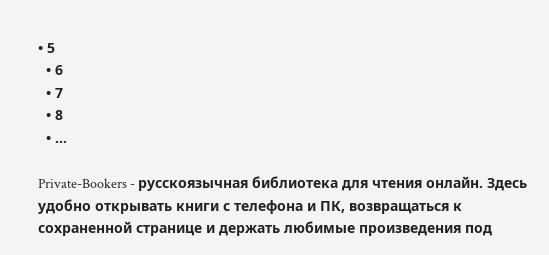• 5
  • 6
  • 7
  • 8
  • ...

Private-Bookers - русскоязычная библиотека для чтения онлайн. Здесь удобно открывать книги с телефона и ПК, возвращаться к сохраненной странице и держать любимые произведения под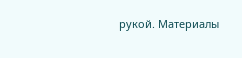рукой. Материалы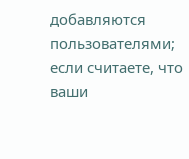добавляются пользователями; если считаете, что ваши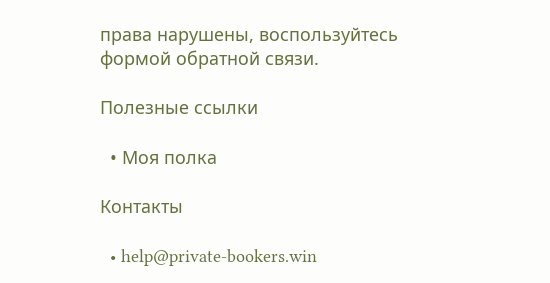права нарушены, воспользуйтесь формой обратной связи.

Полезные ссылки

  • Моя полка

Контакты

  • help@private-bookers.win